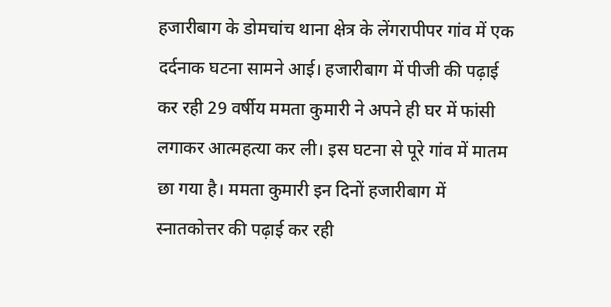हजारीबाग के डोमचांच थाना क्षेत्र के लेंगरापीपर गांव में एक दर्दनाक घटना सामने आई। हजारीबाग में पीजी की पढ़ाई कर रही 29 वर्षीय ममता कुमारी ने अपने ही घर में फांसी लगाकर आत्महत्या कर ली। इस घटना से पूरे गांव में मातम छा गया है। ममता कुमारी इन दिनों हजारीबाग में स्नातकोत्तर की पढ़ाई कर रही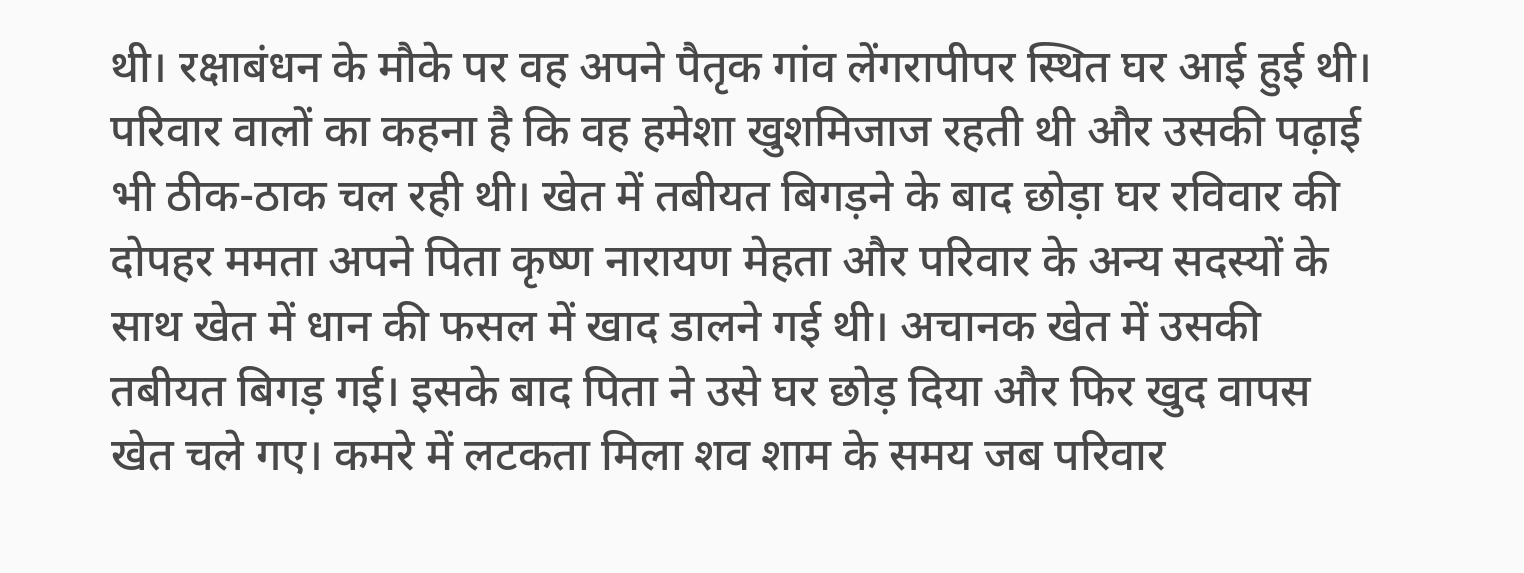थी। रक्षाबंधन के मौके पर वह अपने पैतृक गांव लेंगरापीपर स्थित घर आई हुई थी। परिवार वालों का कहना है कि वह हमेशा खुशमिजाज रहती थी और उसकी पढ़ाई भी ठीक-ठाक चल रही थी। खेत में तबीयत बिगड़ने के बाद छोड़ा घर रविवार की दोपहर ममता अपने पिता कृष्ण नारायण मेहता और परिवार के अन्य सदस्यों के साथ खेत में धान की फसल में खाद डालने गई थी। अचानक खेत में उसकी तबीयत बिगड़ गई। इसके बाद पिता ने उसे घर छोड़ दिया और फिर खुद वापस खेत चले गए। कमरे में लटकता मिला शव शाम के समय जब परिवार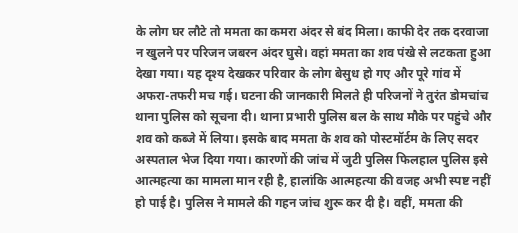के लोग घर लौटे तो ममता का कमरा अंदर से बंद मिला। काफी देर तक दरवाजा न खुलने पर परिजन जबरन अंदर घुसे। वहां ममता का शव पंखे से लटकता हुआ देखा गया। यह दृश्य देखकर परिवार के लोग बेसुध हो गए और पूरे गांव में अफरा-तफरी मच गई। घटना की जानकारी मिलते ही परिजनों ने तुरंत डोमचांच थाना पुलिस को सूचना दी। थाना प्रभारी पुलिस बल के साथ मौके पर पहुंचे और शव को कब्जे में लिया। इसके बाद ममता के शव को पोस्टमॉर्टम के लिए सदर अस्पताल भेज दिया गया। कारणों की जांच में जुटी पुलिस फिलहाल पुलिस इसे आत्महत्या का मामला मान रही है, हालांकि आत्महत्या की वजह अभी स्पष्ट नहीं हो पाई है। पुलिस ने मामले की गहन जांच शुरू कर दी है। वहीं, ममता की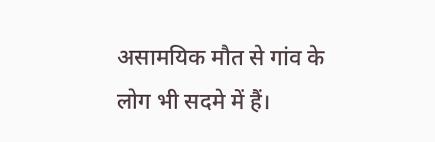असामयिक मौत से गांव के लोग भी सदमे में हैं।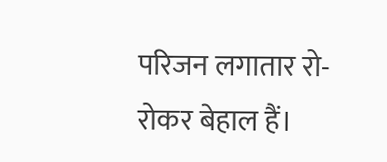परिजन लगातार रो-रोकर बेहाल हैं।